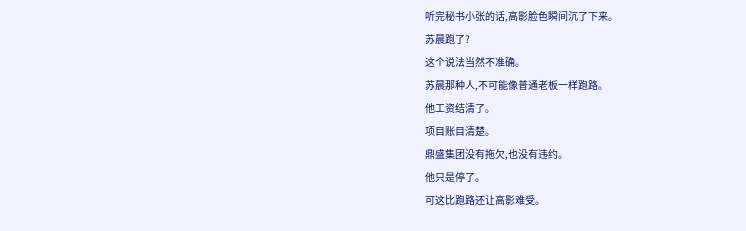听完秘书小张的话,高影脸色瞬间沉了下来。
苏晨跑了?
这个说法当然不准确。
苏晨那种人,不可能像普通老板一样跑路。
他工资结清了。
项目账目清楚。
鼎盛集团没有拖欠,也没有违约。
他只是停了。
可这比跑路还让高影难受。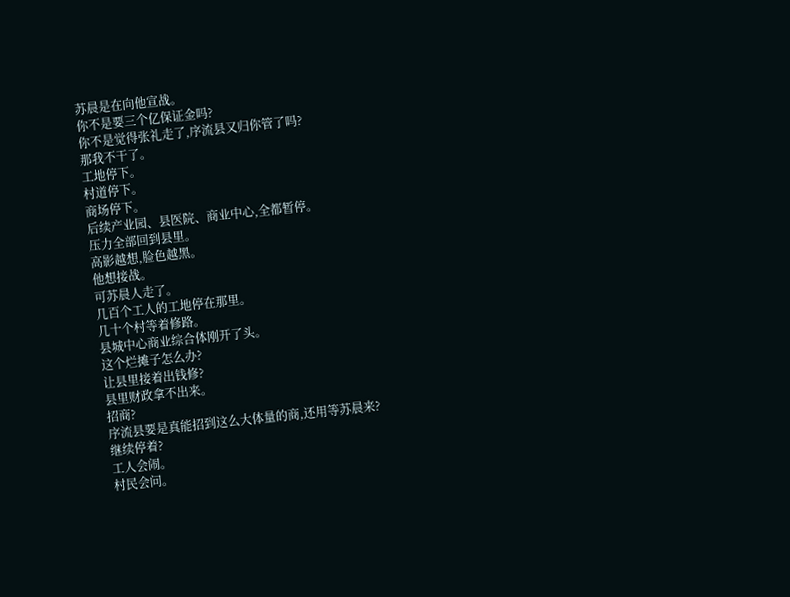苏晨是在向他宣战。
你不是要三个亿保证金吗?
你不是觉得张礼走了,序流县又归你管了吗?
那我不干了。
工地停下。
村道停下。
商场停下。
后续产业园、县医院、商业中心,全都暂停。
压力全部回到县里。
高影越想,脸色越黑。
他想接战。
可苏晨人走了。
几百个工人的工地停在那里。
几十个村等着修路。
县城中心商业综合体刚开了头。
这个烂摊子怎么办?
让县里接着出钱修?
县里财政拿不出来。
招商?
序流县要是真能招到这么大体量的商,还用等苏晨来?
继续停着?
工人会闹。
村民会问。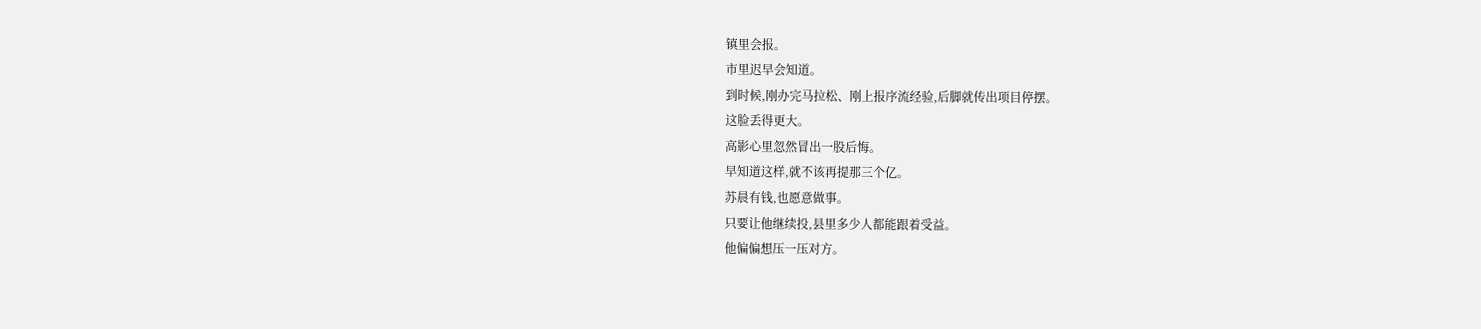镇里会报。
市里迟早会知道。
到时候,刚办完马拉松、刚上报序流经验,后脚就传出项目停摆。
这脸丢得更大。
高影心里忽然冒出一股后悔。
早知道这样,就不该再提那三个亿。
苏晨有钱,也愿意做事。
只要让他继续投,县里多少人都能跟着受益。
他偏偏想压一压对方。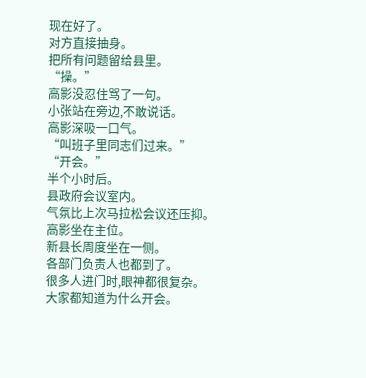现在好了。
对方直接抽身。
把所有问题留给县里。
“操。”
高影没忍住骂了一句。
小张站在旁边,不敢说话。
高影深吸一口气。
“叫班子里同志们过来。”
“开会。”
半个小时后。
县政府会议室内。
气氛比上次马拉松会议还压抑。
高影坐在主位。
新县长周度坐在一侧。
各部门负责人也都到了。
很多人进门时,眼神都很复杂。
大家都知道为什么开会。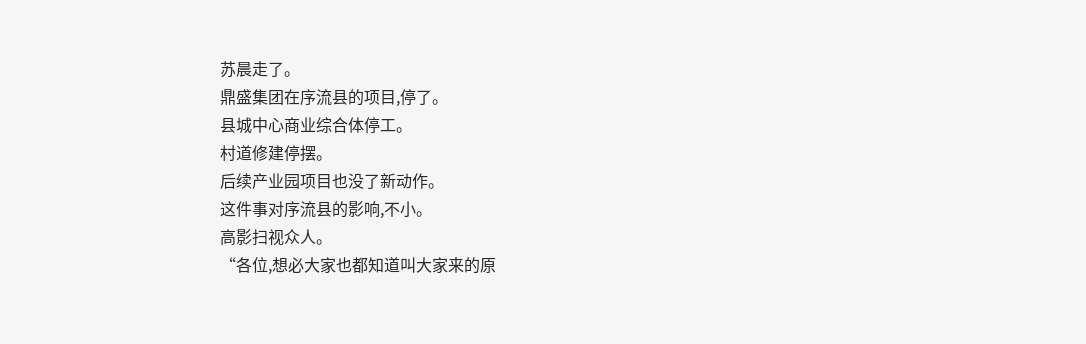苏晨走了。
鼎盛集团在序流县的项目,停了。
县城中心商业综合体停工。
村道修建停摆。
后续产业园项目也没了新动作。
这件事对序流县的影响,不小。
高影扫视众人。
“各位,想必大家也都知道叫大家来的原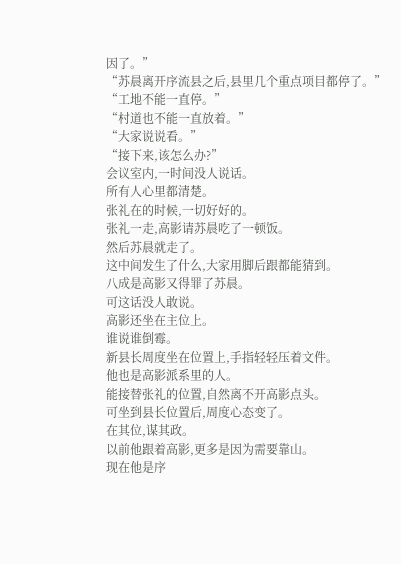因了。”
“苏晨离开序流县之后,县里几个重点项目都停了。”
“工地不能一直停。”
“村道也不能一直放着。”
“大家说说看。”
“接下来,该怎么办?”
会议室内,一时间没人说话。
所有人心里都清楚。
张礼在的时候,一切好好的。
张礼一走,高影请苏晨吃了一顿饭。
然后苏晨就走了。
这中间发生了什么,大家用脚后跟都能猜到。
八成是高影又得罪了苏晨。
可这话没人敢说。
高影还坐在主位上。
谁说谁倒霉。
新县长周度坐在位置上,手指轻轻压着文件。
他也是高影派系里的人。
能接替张礼的位置,自然离不开高影点头。
可坐到县长位置后,周度心态变了。
在其位,谋其政。
以前他跟着高影,更多是因为需要靠山。
现在他是序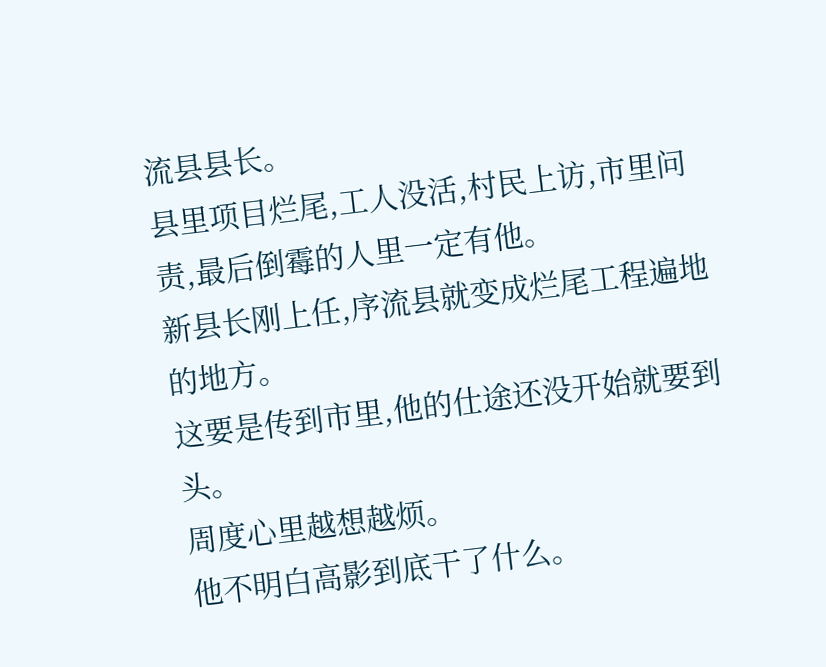流县县长。
县里项目烂尾,工人没活,村民上访,市里问责,最后倒霉的人里一定有他。
新县长刚上任,序流县就变成烂尾工程遍地的地方。
这要是传到市里,他的仕途还没开始就要到头。
周度心里越想越烦。
他不明白高影到底干了什么。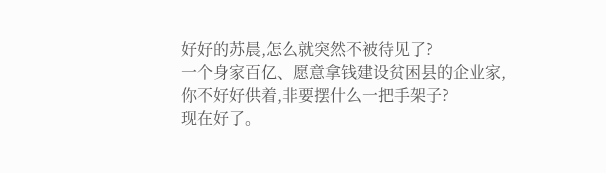好好的苏晨,怎么就突然不被待见了?
一个身家百亿、愿意拿钱建设贫困县的企业家,你不好好供着,非要摆什么一把手架子?
现在好了。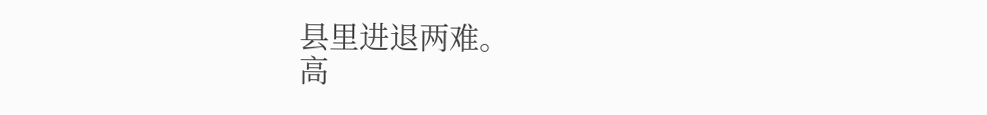县里进退两难。
高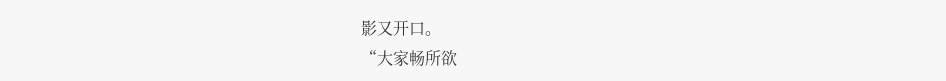影又开口。
“大家畅所欲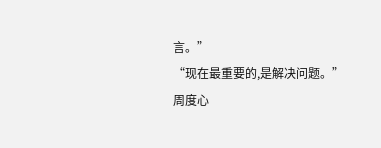言。”
“现在最重要的,是解决问题。”
周度心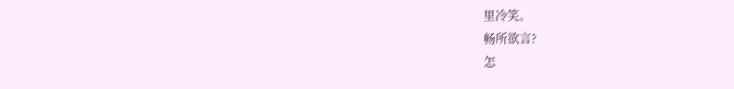里冷笑。
畅所欲言?
怎